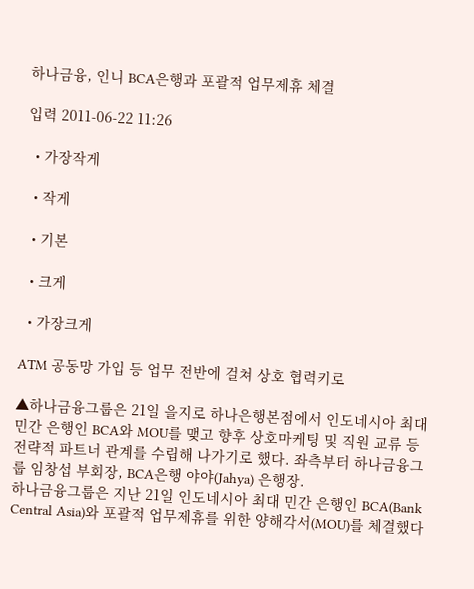하나금융, 인니 BCA은행과 포괄적 업무제휴 체결

입력 2011-06-22 11:26

  • 가장작게

  • 작게

  • 기본

  • 크게

  • 가장크게

ATM 공동망 가입 등 업무 전반에 걸쳐 상호 협력키로

▲하나금융그룹은 21일 을지로 하나은행본점에서 인도네시아 최대 민간 은행인 BCA와 MOU를 맺고 향후 상호마케팅 및 직원 교류 등 전략적 파트너 관계를 수립해 나가기로 했다. 좌측부터 하나금융그룹 임창섭 부회장, BCA은행 야야(Jahya) 은행장.
하나금융그룹은 지난 21일 인도네시아 최대 민간 은행인 BCA(Bank Central Asia)와 포괄적 업무제휴를 위한 양해각서(MOU)를 체결했다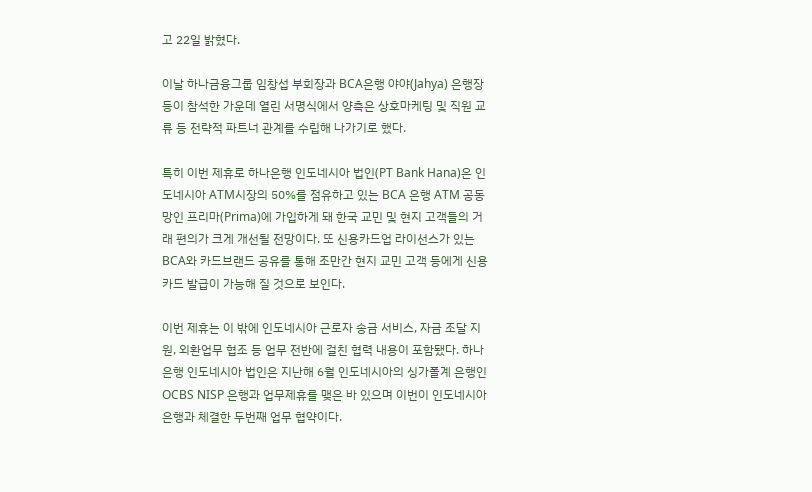고 22일 밝혔다.

이날 하나금융그룹 임창섭 부회장과 BCA은행 야야(Jahya) 은행장 등이 참석한 가운데 열린 서명식에서 양측은 상호마케팅 및 직원 교류 등 전략적 파트너 관계를 수립해 나가기로 했다.

특히 이번 제휴로 하나은행 인도네시아 법인(PT Bank Hana)은 인도네시아 ATM시장의 50%를 점유하고 있는 BCA 은행 ATM 공동망인 프리마(Prima)에 가입하게 돼 한국 교민 및 현지 고객들의 거래 편의가 크게 개선될 전망이다. 또 신용카드업 라이선스가 있는 BCA와 카드브랜드 공유를 통해 조만간 현지 교민 고객 등에게 신용카드 발급이 가능해 질 것으로 보인다.

이번 제휴는 이 밖에 인도네시아 근로자 송금 서비스, 자금 조달 지원, 외환업무 협조 등 업무 전반에 걸친 협력 내용이 포함됐다. 하나은행 인도네시아 법인은 지난해 6월 인도네시아의 싱가폴계 은행인 OCBS NISP 은행과 업무제휴를 맺은 바 있으며 이번이 인도네시아 은행과 체결한 두번째 업무 협약이다.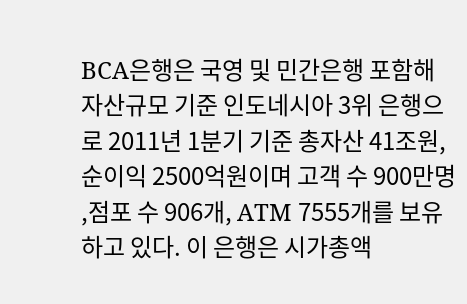BCA은행은 국영 및 민간은행 포함해 자산규모 기준 인도네시아 3위 은행으로 2011년 1분기 기준 총자산 41조원, 순이익 2500억원이며 고객 수 900만명 ,점포 수 906개, ATM 7555개를 보유하고 있다. 이 은행은 시가총액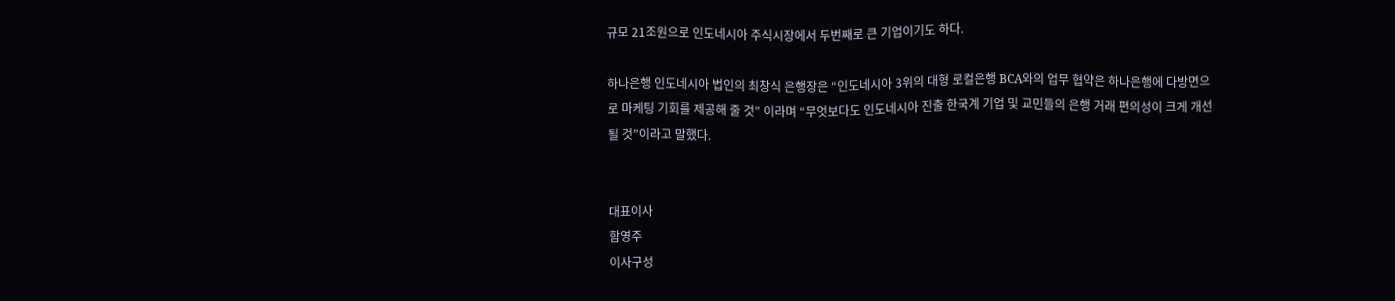규모 21조원으로 인도네시아 주식시장에서 두번째로 큰 기업이기도 하다.

하나은행 인도네시아 법인의 최창식 은행장은 “인도네시아 3위의 대형 로컬은행 BCA와의 업무 협약은 하나은행에 다방면으로 마케팅 기회를 제공해 줄 것” 이라며 “무엇보다도 인도네시아 진출 한국계 기업 및 교민들의 은행 거래 편의성이 크게 개선될 것”이라고 말했다.


대표이사
함영주
이사구성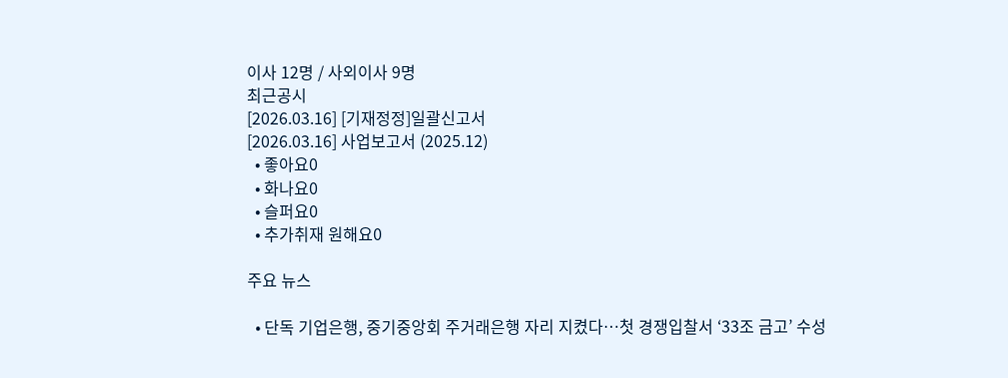이사 12명 / 사외이사 9명
최근공시
[2026.03.16] [기재정정]일괄신고서
[2026.03.16] 사업보고서 (2025.12)
  • 좋아요0
  • 화나요0
  • 슬퍼요0
  • 추가취재 원해요0

주요 뉴스

  • 단독 기업은행, 중기중앙회 주거래은행 자리 지켰다…첫 경쟁입찰서 ‘33조 금고’ 수성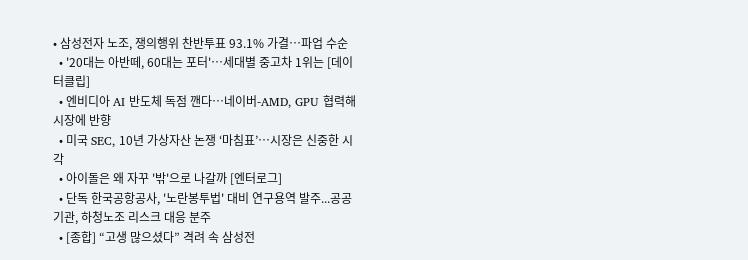• 삼성전자 노조, 쟁의행위 찬반투표 93.1% 가결…파업 수순
  • '20대는 아반떼, 60대는 포터'…세대별 중고차 1위는 [데이터클립]
  • 엔비디아 AI 반도체 독점 깬다⋯네이버-AMD, GPU 협력해 시장에 반향
  • 미국 SEC, 10년 가상자산 논쟁 ‘마침표’…시장은 신중한 시각
  • 아이돌은 왜 자꾸 '밖'으로 나갈까 [엔터로그]
  • 단독 한국공항공사, '노란봉투법' 대비 연구용역 발주...공공기관, 하청노조 리스크 대응 분주
  • [종합] “고생 많으셨다” 격려 속 삼성전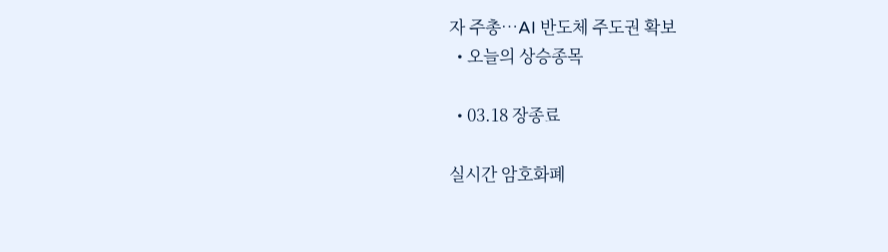자 주총⋯AI 반도체 주도권 확보
  • 오늘의 상승종목

  • 03.18 장종료

실시간 암호화폐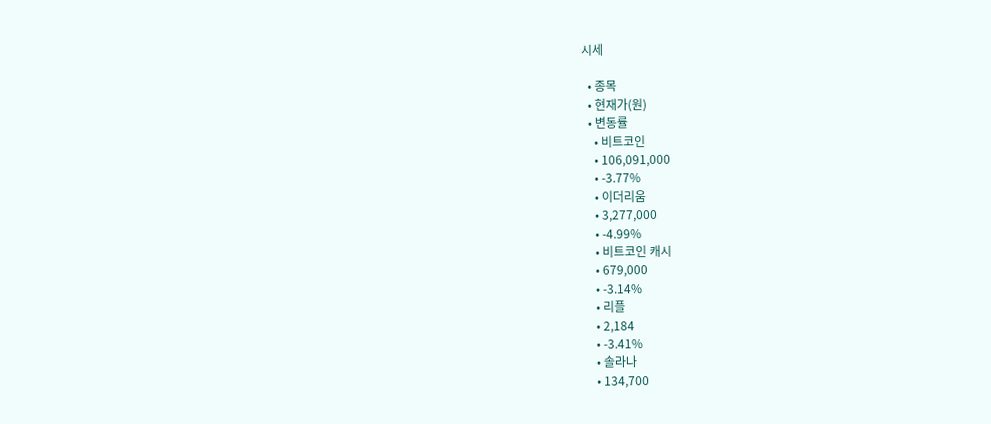시세

  • 종목
  • 현재가(원)
  • 변동률
    • 비트코인
    • 106,091,000
    • -3.77%
    • 이더리움
    • 3,277,000
    • -4.99%
    • 비트코인 캐시
    • 679,000
    • -3.14%
    • 리플
    • 2,184
    • -3.41%
    • 솔라나
    • 134,700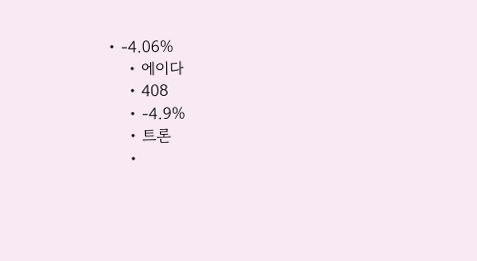• -4.06%
    • 에이다
    • 408
    • -4.9%
    • 트론
    •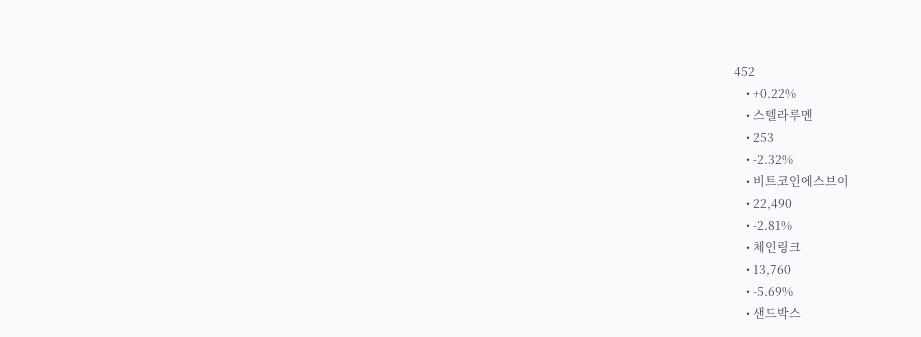452
    • +0.22%
    • 스텔라루멘
    • 253
    • -2.32%
    • 비트코인에스브이
    • 22,490
    • -2.81%
    • 체인링크
    • 13,760
    • -5.69%
    • 샌드박스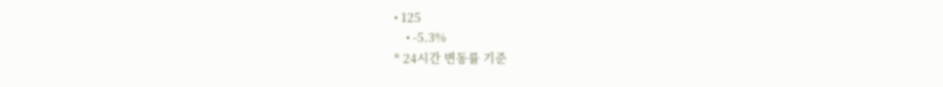• 125
    • -5.3%
* 24시간 변동률 기준